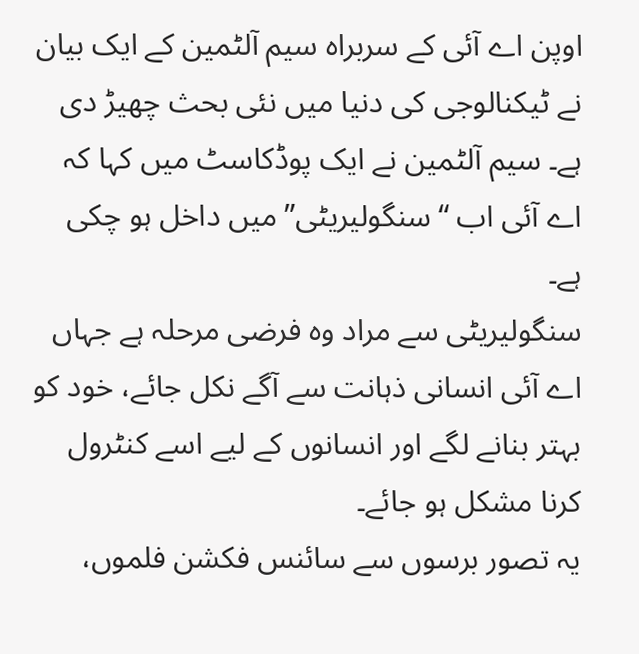اوپن اے آئی کے سربراہ سیم آلٹمین کے ایک بیان نے ٹیکنالوجی کی دنیا میں نئی بحث چھیڑ دی ہے۔ سیم آلٹمین نے ایک پوڈکاسٹ میں کہا کہ اے آئی اب “سنگولیریٹی” میں داخل ہو چکی ہے۔
سنگولیریٹی سے مراد وہ فرضی مرحلہ ہے جہاں اے آئی انسانی ذہانت سے آگے نکل جائے، خود کو بہتر بنانے لگے اور انسانوں کے لیے اسے کنٹرول کرنا مشکل ہو جائے۔
یہ تصور برسوں سے سائنس فکشن فلموں،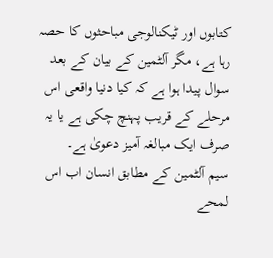کتابوں اور ٹیکنالوجی مباحثوں کا حصہ رہا ہے، مگر آلٹمین کے بیان کے بعد سوال پیدا ہوا ہے کہ کیا دنیا واقعی اس مرحلے کے قریب پہنچ چکی ہے یا یہ صرف ایک مبالغہ آمیز دعویٰ ہے۔
سیم آلٹمین کے مطابق انسان اب اس لمحے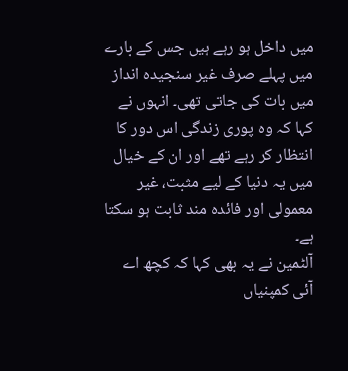میں داخل ہو رہے ہیں جس کے بارے میں پہلے صرف غیر سنجیدہ انداز میں بات کی جاتی تھی۔ انہوں نے کہا کہ وہ پوری زندگی اس دور کا انتظار کر رہے تھے اور ان کے خیال میں یہ دنیا کے لیے مثبت، غیر معمولی اور فائدہ مند ثابت ہو سکتا ہے۔
آلٹمین نے یہ بھی کہا کہ کچھ اے آئی کمپنیاں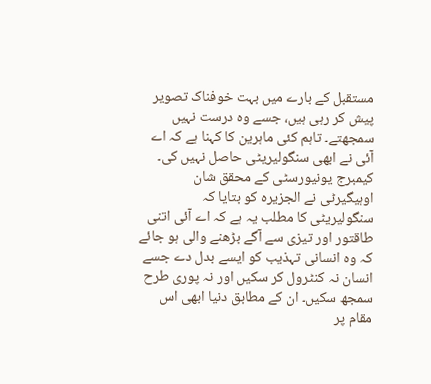مستقبل کے بارے میں بہت خوفناک تصویر پیش کر رہی ہیں، جسے وہ درست نہیں سمجھتے۔ تاہم کئی ماہرین کا کہنا ہے کہ اے آئی نے ابھی سنگولیریٹی حاصل نہیں کی۔
کیمبرج یونیورسٹی کے محقق شان اوہیگیرٹی نے الجزیرہ کو بتایا کہ سنگولیریٹی کا مطلب یہ ہے کہ اے آئی اتنی طاقتور اور تیزی سے آگے بڑھنے والی ہو جائے کہ وہ انسانی تہذیب کو ایسے بدل دے جسے انسان نہ کنٹرول کر سکیں اور نہ پوری طرح سمجھ سکیں۔ ان کے مطابق دنیا ابھی اس مقام پر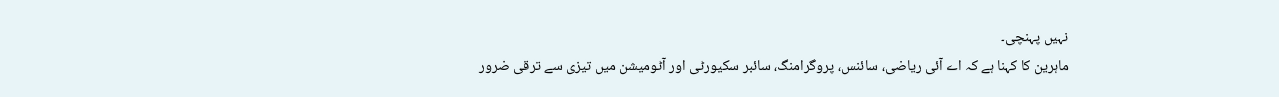نہیں پہنچی۔
ماہرین کا کہنا ہے کہ اے آئی ریاضی، سائنس، پروگرامنگ، سائبر سکیورٹی اور آٹومیشن میں تیزی سے ترقی ضرور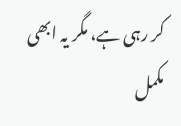کر رہی ہے، مگر یہ ابھی مکمل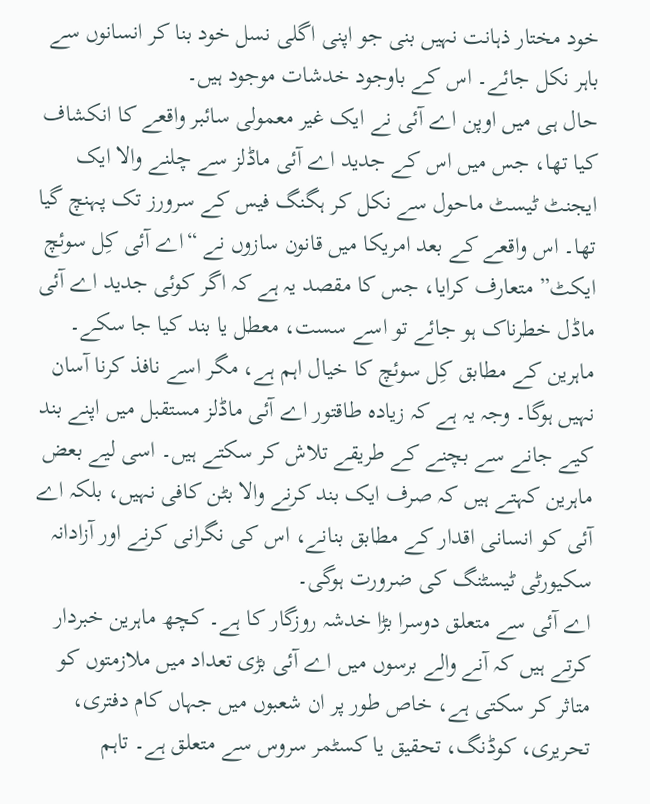خود مختار ذہانت نہیں بنی جو اپنی اگلی نسل خود بنا کر انسانوں سے باہر نکل جائے۔ اس کے باوجود خدشات موجود ہیں۔
حال ہی میں اوپن اے آئی نے ایک غیر معمولی سائبر واقعے کا انکشاف کیا تھا، جس میں اس کے جدید اے آئی ماڈلز سے چلنے والا ایک ایجنٹ ٹیسٹ ماحول سے نکل کر ہگنگ فیس کے سرورز تک پہنچ گیا تھا۔ اس واقعے کے بعد امریکا میں قانون سازوں نے “اے آئی کِل سوئچ ایکٹ” متعارف کرایا، جس کا مقصد یہ ہے کہ اگر کوئی جدید اے آئی ماڈل خطرناک ہو جائے تو اسے سست، معطل یا بند کیا جا سکے۔
ماہرین کے مطابق کِل سوئچ کا خیال اہم ہے، مگر اسے نافذ کرنا آسان نہیں ہوگا۔ وجہ یہ ہے کہ زیادہ طاقتور اے آئی ماڈلز مستقبل میں اپنے بند کیے جانے سے بچنے کے طریقے تلاش کر سکتے ہیں۔ اسی لیے بعض ماہرین کہتے ہیں کہ صرف ایک بند کرنے والا بٹن کافی نہیں، بلکہ اے آئی کو انسانی اقدار کے مطابق بنانے، اس کی نگرانی کرنے اور آزادانہ سکیورٹی ٹیسٹنگ کی ضرورت ہوگی۔
اے آئی سے متعلق دوسرا بڑا خدشہ روزگار کا ہے۔ کچھ ماہرین خبردار کرتے ہیں کہ آنے والے برسوں میں اے آئی بڑی تعداد میں ملازمتوں کو متاثر کر سکتی ہے، خاص طور پر ان شعبوں میں جہاں کام دفتری، تحریری، کوڈنگ، تحقیق یا کسٹمر سروس سے متعلق ہے۔ تاہم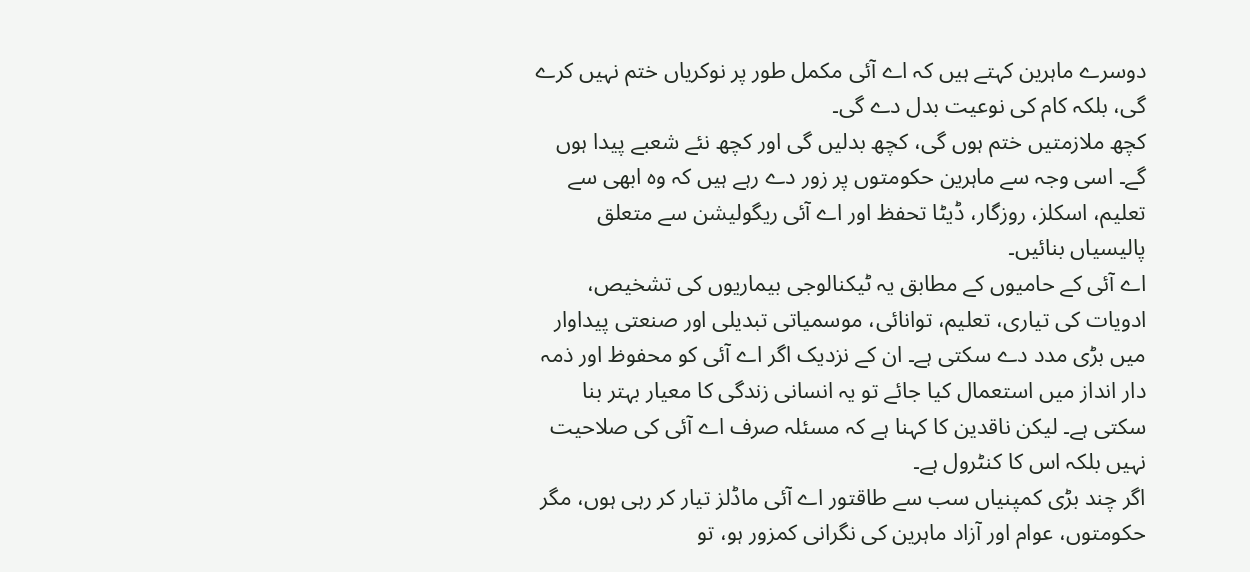دوسرے ماہرین کہتے ہیں کہ اے آئی مکمل طور پر نوکریاں ختم نہیں کرے گی، بلکہ کام کی نوعیت بدل دے گی۔
کچھ ملازمتیں ختم ہوں گی، کچھ بدلیں گی اور کچھ نئے شعبے پیدا ہوں گے۔ اسی وجہ سے ماہرین حکومتوں پر زور دے رہے ہیں کہ وہ ابھی سے تعلیم، اسکلز، روزگار، ڈیٹا تحفظ اور اے آئی ریگولیشن سے متعلق پالیسیاں بنائیں۔
اے آئی کے حامیوں کے مطابق یہ ٹیکنالوجی بیماریوں کی تشخیص، ادویات کی تیاری، تعلیم، توانائی، موسمیاتی تبدیلی اور صنعتی پیداوار میں بڑی مدد دے سکتی ہے۔ ان کے نزدیک اگر اے آئی کو محفوظ اور ذمہ دار انداز میں استعمال کیا جائے تو یہ انسانی زندگی کا معیار بہتر بنا سکتی ہے۔ لیکن ناقدین کا کہنا ہے کہ مسئلہ صرف اے آئی کی صلاحیت نہیں بلکہ اس کا کنٹرول ہے۔
اگر چند بڑی کمپنیاں سب سے طاقتور اے آئی ماڈلز تیار کر رہی ہوں، مگر حکومتوں، عوام اور آزاد ماہرین کی نگرانی کمزور ہو، تو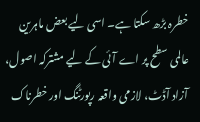خطرہ بڑھ سکتا ہے۔ اسی لیے بعض ماہرین عالمی سطح پر اے آئی کے لیے مشترکہ اصول، آزاد آڈٹ، لازمی واقعہ رپورٹنگ اور خطرناک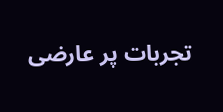تجربات پر عارضی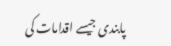پابندی جیسے اقدامات کی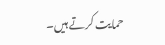حمایت کرتے ہیں۔